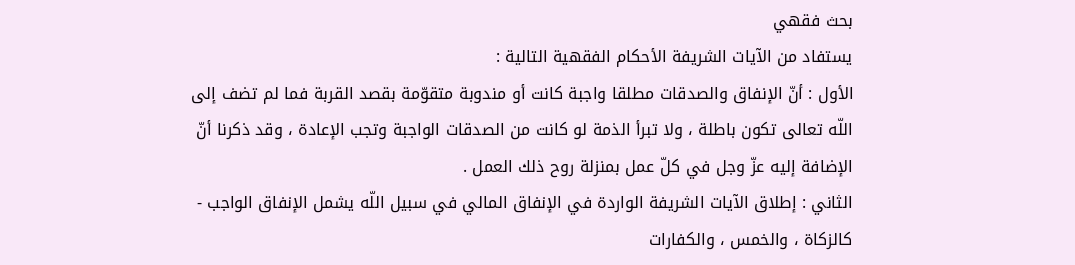بحث فقهي
يستفاد من الآيات الشريفة الأحكام الفقهية التالية :
الأول : أنّ الإنفاق والصدقات مطلقا واجبة كانت أو مندوبة متقوّمة بقصد القربة فما لم تضف إلى اللّه تعالى تكون باطلة ، ولا تبرأ الذمة لو كانت من الصدقات الواجبة وتجب الإعادة ، وقد ذكرنا أنّ الإضافة إليه عزّ وجل في كلّ عمل بمنزلة روح ذلك العمل .
الثاني : إطلاق الآيات الشريفة الواردة في الإنفاق المالي في سبيل اللّه يشمل الإنفاق الواجب - كالزكاة ، والخمس ، والكفارات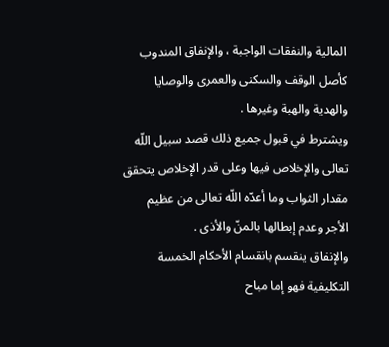المالية والنفقات الواجبة ، والإنفاق المندوب كأصل الوقف والسكنى والعمرى والوصايا والهدية والهبة وغيرها .
ويشترط في قبول جميع ذلك قصد سبيل اللّه تعالى والإخلاص فيها وعلى قدر الإخلاص يتحقق مقدار الثواب وما أعدّه اللّه تعالى من عظيم الأجر وعدم إبطالها بالمنّ والأذى .
والإنفاق ينقسم بانقسام الأحكام الخمسة التكليفية فهو إما مباح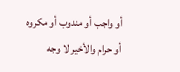أو واجب أو مندوب أو مكروه أو حرام والأخير لا وجه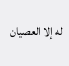له إلا العصيان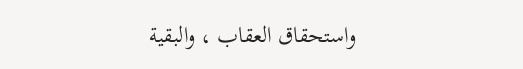واستحقاق العقاب ، والبقية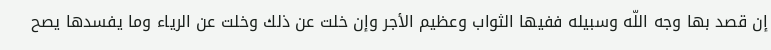إن قصد بها وجه اللّه وسبيله ففيها الثواب وعظيم الأجر وإن خلت عن ذلك وخلت عن الرياء وما يفسدها يصح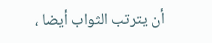أن يترتب الثواب أيضا ،